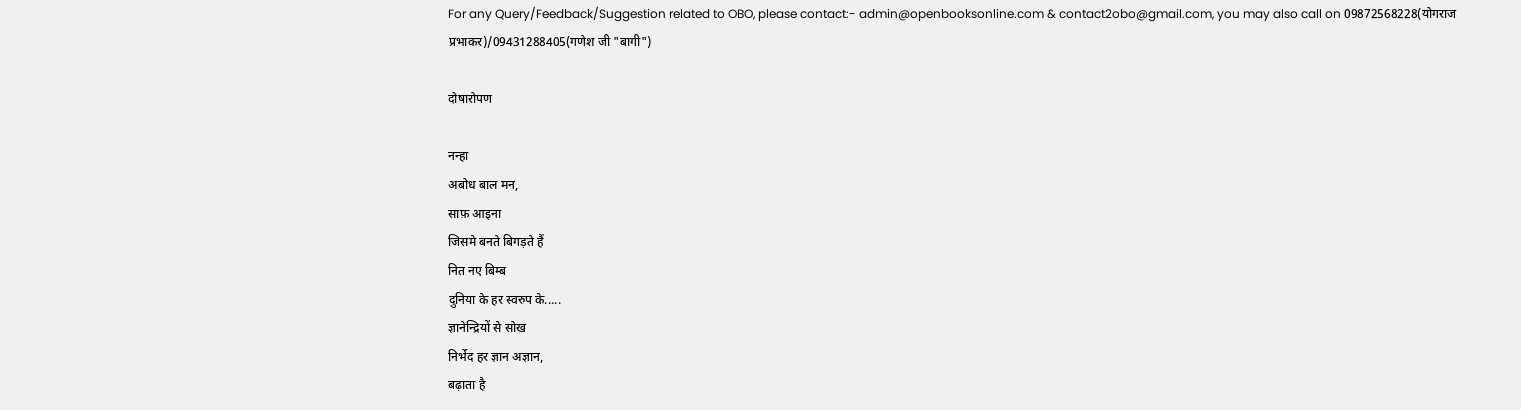For any Query/Feedback/Suggestion related to OBO, please contact:- admin@openbooksonline.com & contact2obo@gmail.com, you may also call on 09872568228(योगराज प्रभाकर)/09431288405(गणेश जी "बागी")

दोषारोपण

नन्हा
अबोध बाल मन,
साफ़ आइना
जिसमे बनते बिगड़ते हैं
नित नए बिम्ब
दुनिया के हर स्वरुप के.....
ज्ञानेन्द्रियों से सोख
निर्भेद हर ज्ञान अज्ञान,
बढ़ाता है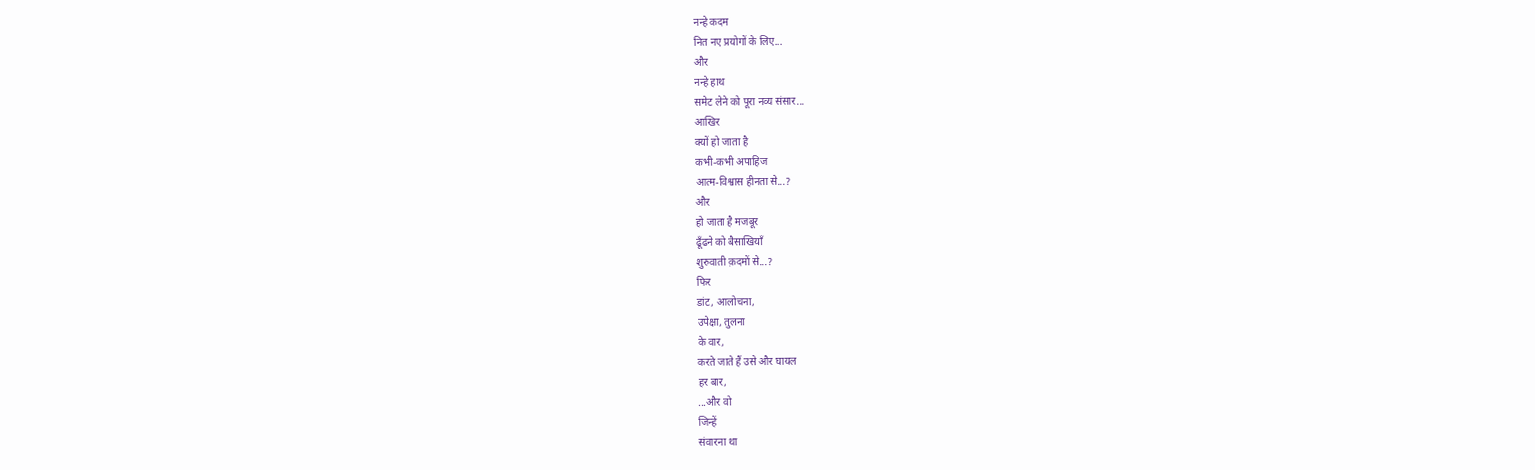नन्हे कदम
नित नए प्रयोगों के लिए...
और
नन्हे हाथ
समेट लेने को पूरा नव्य संसार...
आखिर
क्यों हो जाता है
कभी-कभी अपाहिज
आत्म-विश्वास हीनता से...?
और
हो जाता है मजबूर
ढूँढने को बैसाखियाँ
शुरुवाती क़दमों से...?
फिर
डांट, आलोचना,
उपेक्षा, तुलना
के वार,
करते जाते हैं उसे और घायल
हर बार,
...और वो
जिन्हें
संवारना था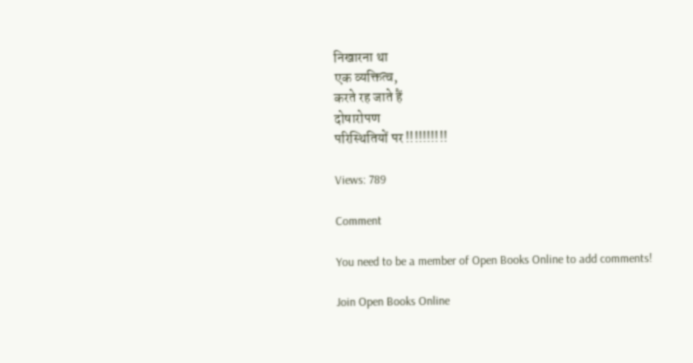निखारना था
एक व्यक्तित्व,
करते रह जाते हैं
दोषारोपण
परिस्थितियों पर !!!!!!!!!!

Views: 789

Comment

You need to be a member of Open Books Online to add comments!

Join Open Books Online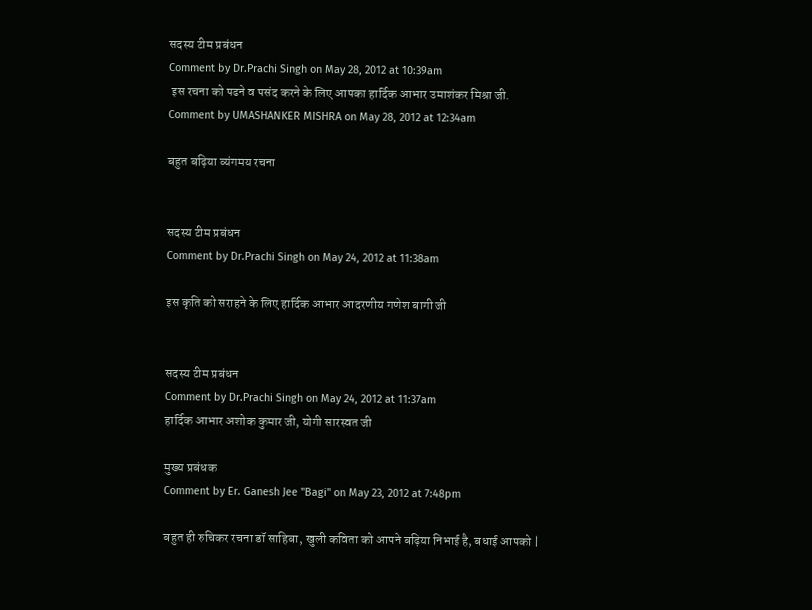सदस्य टीम प्रबंधन
Comment by Dr.Prachi Singh on May 28, 2012 at 10:39am
 इस रचना को पढने व पसंद करने के लिए आपका हार्दिक आभार उमाशंकर मिश्रा जी.
Comment by UMASHANKER MISHRA on May 28, 2012 at 12:34am

बहुत बढ़िया व्यंगमय रचना


सदस्य टीम प्रबंधन
Comment by Dr.Prachi Singh on May 24, 2012 at 11:38am

इस कृति को सराहने के लिए हार्दिक आभार आदरणीय गणेश बागी जी


सदस्य टीम प्रबंधन
Comment by Dr.Prachi Singh on May 24, 2012 at 11:37am
हार्दिक आभार अशोक कुमार जी, योगी सारस्वत जी

मुख्य प्रबंधक
Comment by Er. Ganesh Jee "Bagi" on May 23, 2012 at 7:48pm

बहुत ही रुचिकर रचना डॉ साहिबा, खुली कविता को आपने बढ़िया निभाई है, बधाई आपको |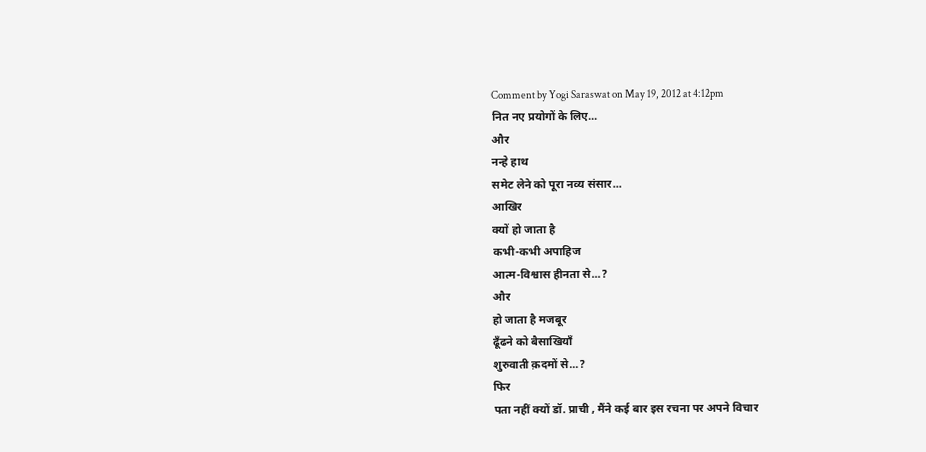Comment by Yogi Saraswat on May 19, 2012 at 4:12pm
नित नए प्रयोगों के लिए...
और
नन्हे हाथ
समेट लेने को पूरा नव्य संसार...
आखिर
क्यों हो जाता है
कभी-कभी अपाहिज
आत्म-विश्वास हीनता से...?
और
हो जाता है मजबूर
ढूँढने को बैसाखियाँ
शुरुवाती क़दमों से...?
फिर
पता नहीं क्यों डॉ. प्राची , मैंने कई बार इस रचना पर अपने विचार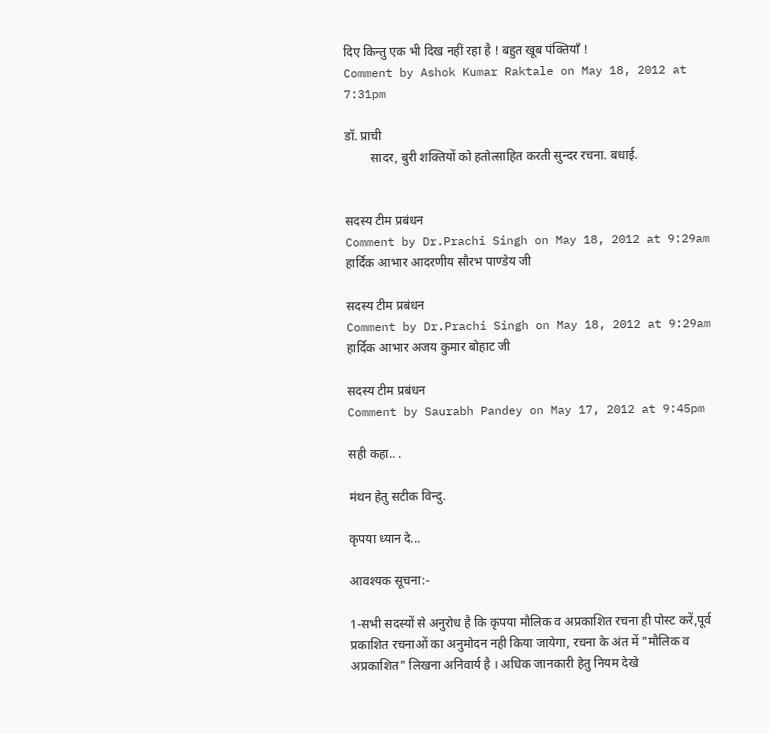दिए किन्तु एक भी दिख नहीं रहा है ! बहुत खूब पंक्तियाँ !
Comment by Ashok Kumar Raktale on May 18, 2012 at 7:31pm

डॉ. प्राची
        सादर, बुरी शक्तियों को हतोत्साहित करती सुन्दर रचना. बधाई.


सदस्य टीम प्रबंधन
Comment by Dr.Prachi Singh on May 18, 2012 at 9:29am
हार्दिक आभार आदरणीय सौरभ पाण्डेय जी

सदस्य टीम प्रबंधन
Comment by Dr.Prachi Singh on May 18, 2012 at 9:29am
हार्दिक आभार अजय कुमार बोहाट जी

सदस्य टीम प्रबंधन
Comment by Saurabh Pandey on May 17, 2012 at 9:45pm

सही कहा.. .

मंथन हेतु सटीक विन्दु.

कृपया ध्यान दे...

आवश्यक सूचना:-

1-सभी सदस्यों से अनुरोध है कि कृपया मौलिक व अप्रकाशित रचना ही पोस्ट करें,पूर्व प्रकाशित रचनाओं का अनुमोदन नही किया जायेगा, रचना के अंत में "मौलिक व अप्रकाशित" लिखना अनिवार्य है । अधिक जानकारी हेतु नियम देखे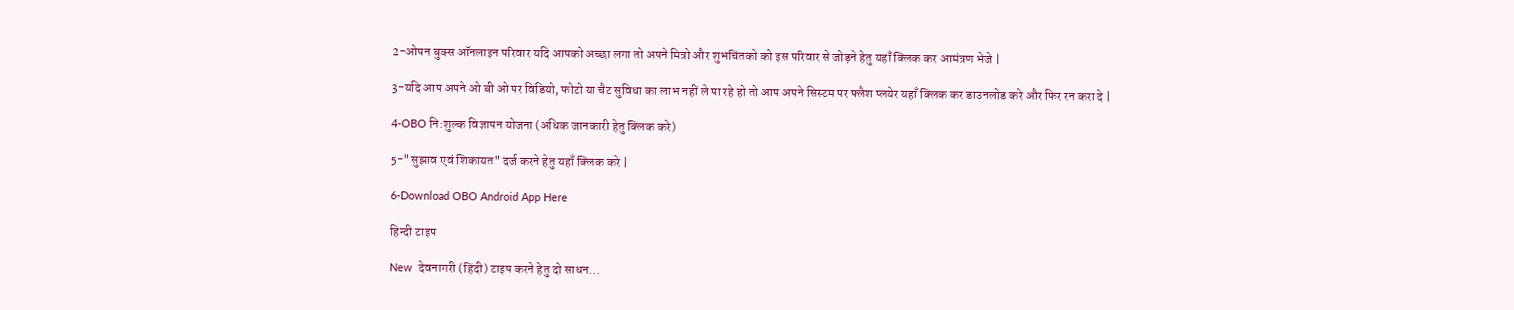2-ओपन बुक्स ऑनलाइन परिवार यदि आपको अच्छा लगा तो अपने मित्रो और शुभचिंतको को इस परिवार से जोड़ने हेतु यहाँ क्लिक कर आमंत्रण भेजे |

3-यदि आप अपने ओ बी ओ पर विडियो, फोटो या चैट सुविधा का लाभ नहीं ले पा रहे हो तो आप अपने सिस्टम पर फ्लैश प्लयेर यहाँ क्लिक कर डाउनलोड करे और फिर रन करा दे |

4-OBO नि:शुल्क विज्ञापन योजना (अधिक जानकारी हेतु क्लिक करे)

5-"सुझाव एवं शिकायत" दर्ज करने हेतु यहाँ क्लिक करे |

6-Download OBO Android App Here

हिन्दी टाइप

New  देवनागरी (हिंदी) टाइप करने हेतु दो साधन...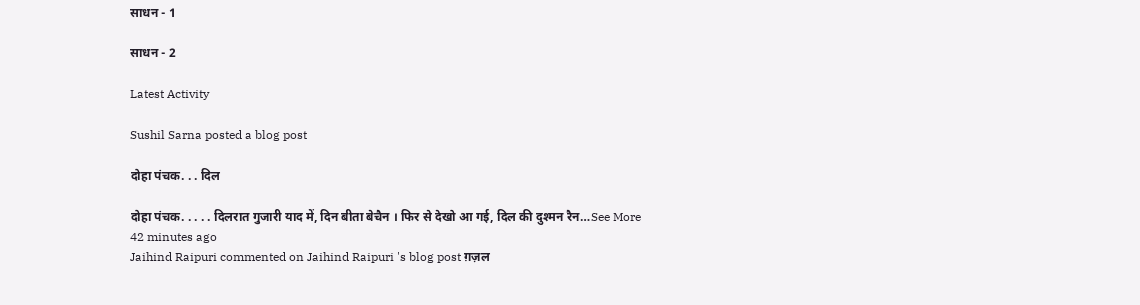साधन - 1

साधन - 2

Latest Activity

Sushil Sarna posted a blog post

दोहा पंचक. . . दिल

दोहा पंचक. . . . . दिलरात गुजारी याद में, दिन बीता बेचैन । फिर से देखो आ गई, दिल की दुश्मन रैन…See More
42 minutes ago
Jaihind Raipuri commented on Jaihind Raipuri 's blog post ग़ज़ल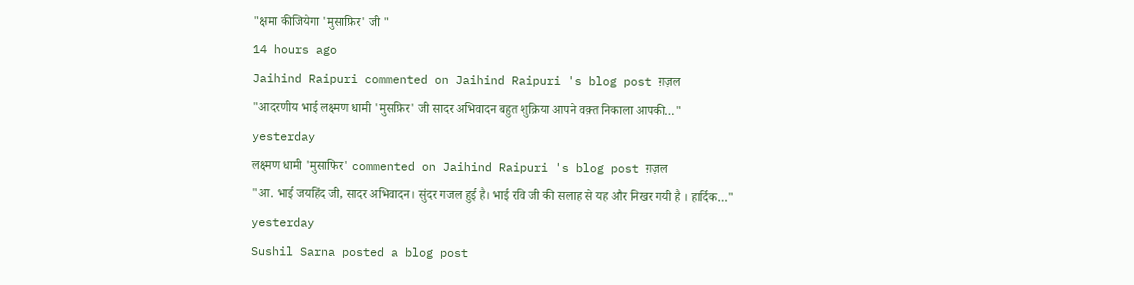"क्षमा कीजियेगा 'मुसाफ़िर' जी "
14 hours ago
Jaihind Raipuri commented on Jaihind Raipuri 's blog post ग़ज़ल
"आदरणीय भाई लक्ष्मण धामी 'मुसफ़िर' जी सादर अभिवादन बहुत शुक्रिया आपने वक़्त निकाला आपकी…"
yesterday
लक्ष्मण धामी 'मुसाफिर' commented on Jaihind Raipuri 's blog post ग़ज़ल
"आ. भाई जयहिंद जी, सादर अभिवादन। सुंदर गजल हुई है। भाई रवि जी की सलाह से यह और निखर गयी है । हार्दिक…"
yesterday
Sushil Sarna posted a blog post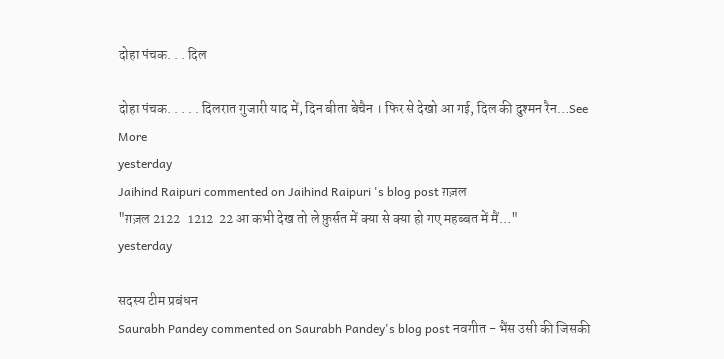दोहा पंचक. . . दिल

दोहा पंचक. . . . . दिलरात गुजारी याद में, दिन बीता बेचैन । फिर से देखो आ गई, दिल की दुश्मन रैन…See More
yesterday
Jaihind Raipuri commented on Jaihind Raipuri 's blog post ग़ज़ल
"ग़ज़ल 2122   1212  22 आ कभी देख तो ले फ़ुर्सत में क्या से क्या हो गए महब्बत में मैं…"
yesterday

सदस्य टीम प्रबंधन
Saurabh Pandey commented on Saurabh Pandey's blog post नवगीत - भैंस उसी की जिसकी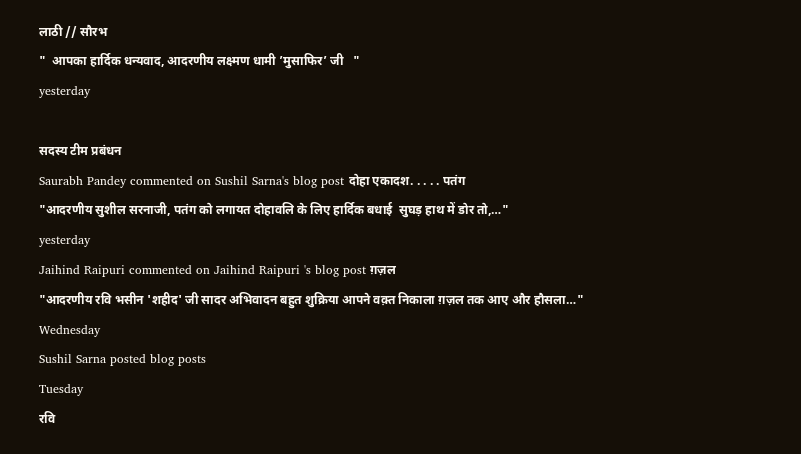लाठी // सौरभ
"  आपका हार्दिक धन्यवाद, आदरणीय लक्ष्मण धामी ’मुसाफिर’ जी   "
yesterday

सदस्य टीम प्रबंधन
Saurabh Pandey commented on Sushil Sarna's blog post दोहा एकादश. . . . . पतंग
"आदरणीय सुशील सरनाजी, पतंग को लगायत दोहावलि के लिए हार्दिक बधाई  सुघड़ हाथ में डोर तो,…"
yesterday
Jaihind Raipuri commented on Jaihind Raipuri 's blog post ग़ज़ल
"आदरणीय रवि भसीन 'शहीद' जी सादर अभिवादन बहुत शुक्रिया आपने वक़्त निकाला ग़ज़ल तक आए और हौसला…"
Wednesday
Sushil Sarna posted blog posts
Tuesday
रवि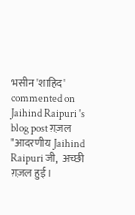भसीन 'शाहिद' commented on Jaihind Raipuri 's blog post ग़ज़ल
"आदरणीय Jaihind Raipuri जी,  अच्छी ग़ज़ल हुई।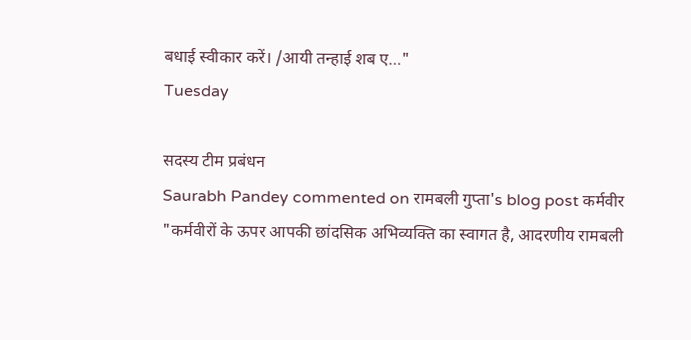बधाई स्वीकार करें। /आयी तन्हाई शब ए…"
Tuesday

सदस्य टीम प्रबंधन
Saurabh Pandey commented on रामबली गुप्ता's blog post कर्मवीर
"कर्मवीरों के ऊपर आपकी छांदसिक अभिव्यक्ति का स्वागत है, आदरणीय रामबली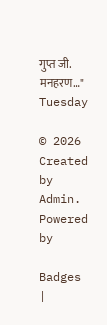गुप्त जी.  मनहरण…"
Tuesday

© 2026   Created by Admin.   Powered by

Badges  |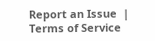Report an Issue  |  Terms of Service